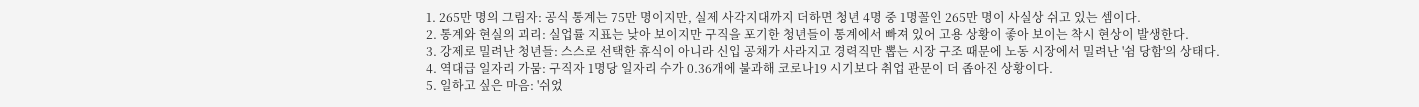1. 265만 명의 그림자: 공식 통계는 75만 명이지만, 실제 사각지대까지 더하면 청년 4명 중 1명꼴인 265만 명이 사실상 쉬고 있는 셈이다.
2. 통계와 현실의 괴리: 실업률 지표는 낮아 보이지만 구직을 포기한 청년들이 통계에서 빠져 있어 고용 상황이 좋아 보이는 착시 현상이 발생한다.
3. 강제로 밀려난 청년들: 스스로 선택한 휴식이 아니라 신입 공채가 사라지고 경력직만 뽑는 시장 구조 때문에 노동 시장에서 밀려난 '쉼 당함'의 상태다.
4. 역대급 일자리 가뭄: 구직자 1명당 일자리 수가 0.36개에 불과해 코로나19 시기보다 취업 관문이 더 좁아진 상황이다.
5. 일하고 싶은 마음: '쉬었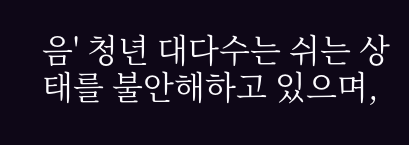음' 청년 대다수는 쉬는 상태를 불안해하고 있으며,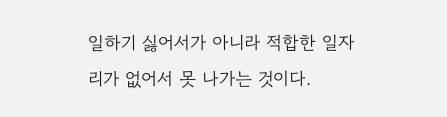일하기 싫어서가 아니라 적합한 일자리가 없어서 못 나가는 것이다.